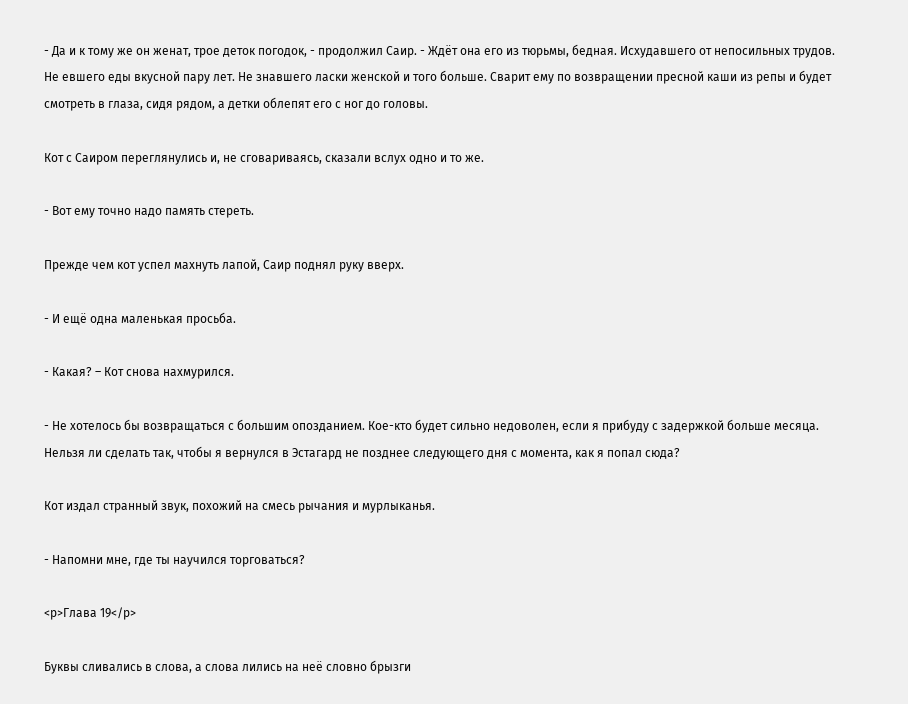- Да и к тому же он женат, трое деток погодок, - продолжил Саир. - Ждёт она его из тюрьмы, бедная. Исхудавшего от непосильных трудов. Не евшего еды вкусной пару лет. Не знавшего ласки женской и того больше. Сварит ему по возвращении пресной каши из репы и будет смотреть в глаза, сидя рядом, а детки облепят его с ног до головы.

Кот с Саиром переглянулись и, не сговариваясь, сказали вслух одно и то же.

- Вот ему точно надо память стереть.

Прежде чем кот успел махнуть лапой, Саир поднял руку вверх.

- И ещё одна маленькая просьба.

- Какая? – Кот снова нахмурился.

- Не хотелось бы возвращаться с большим опозданием. Кое-кто будет сильно недоволен, если я прибуду с задержкой больше месяца. Нельзя ли сделать так, чтобы я вернулся в Эстагард не позднее следующего дня с момента, как я попал сюда?

Кот издал странный звук, похожий на смесь рычания и мурлыканья.

- Напомни мне, где ты научился торговаться?

<p>Глава 19</p>

Буквы сливались в слова, а слова лились на неё словно брызги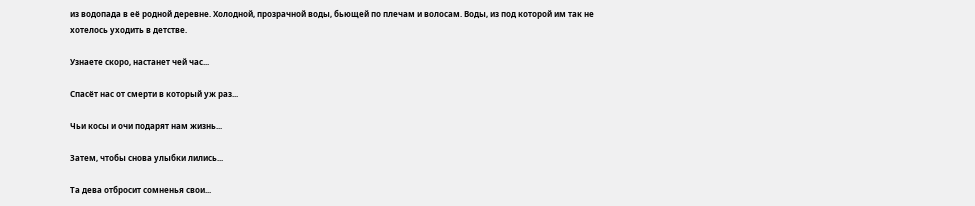из водопада в её родной деревне. Холодной, прозрачной воды, бьющей по плечам и волосам. Воды, из под которой им так не хотелось уходить в детстве.

Узнаете скоро, настанет чей час...

Спасёт нас от смерти в который уж раз...

Чьи косы и очи подарят нам жизнь...

Затем, чтобы снова улыбки лились...

Та дева отбросит сомненья свои...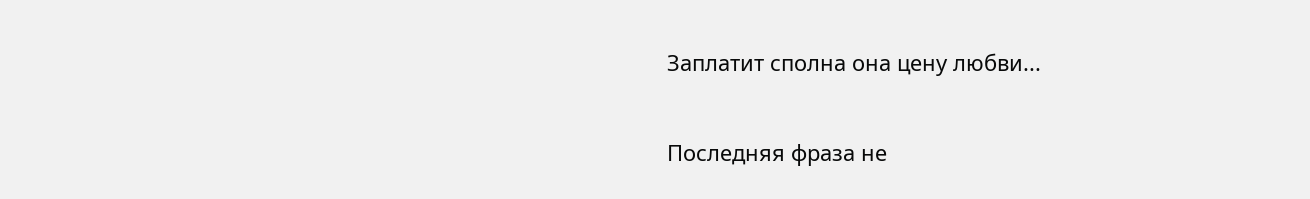Заплатит сполна она цену любви...

Последняя фраза не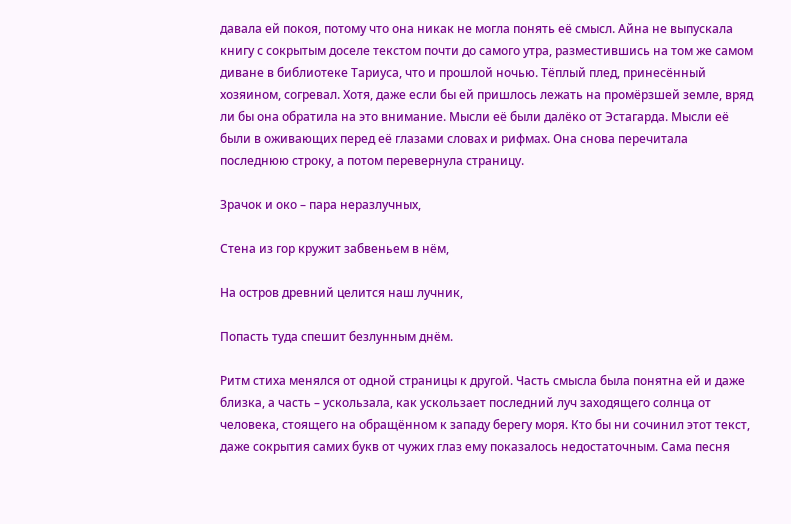давала ей покоя, потому что она никак не могла понять её смысл. Айна не выпускала книгу с сокрытым доселе текстом почти до самого утра, разместившись на том же самом диване в библиотеке Тариуса, что и прошлой ночью. Тёплый плед, принесённый хозяином, согревал. Хотя, даже если бы ей пришлось лежать на промёрзшей земле, вряд ли бы она обратила на это внимание. Мысли её были далёко от Эстагарда. Мысли её были в оживающих перед её глазами словах и рифмах. Она снова перечитала последнюю строку, а потом перевернула страницу.

Зрачок и око – пара неразлучных,

Стена из гор кружит забвеньем в нём,

На остров древний целится наш лучник,

Попасть туда спешит безлунным днём.

Ритм стиха менялся от одной страницы к другой. Часть смысла была понятна ей и даже близка, а часть – ускользала, как ускользает последний луч заходящего солнца от человека, стоящего на обращённом к западу берегу моря. Кто бы ни сочинил этот текст, даже сокрытия самих букв от чужих глаз ему показалось недостаточным. Сама песня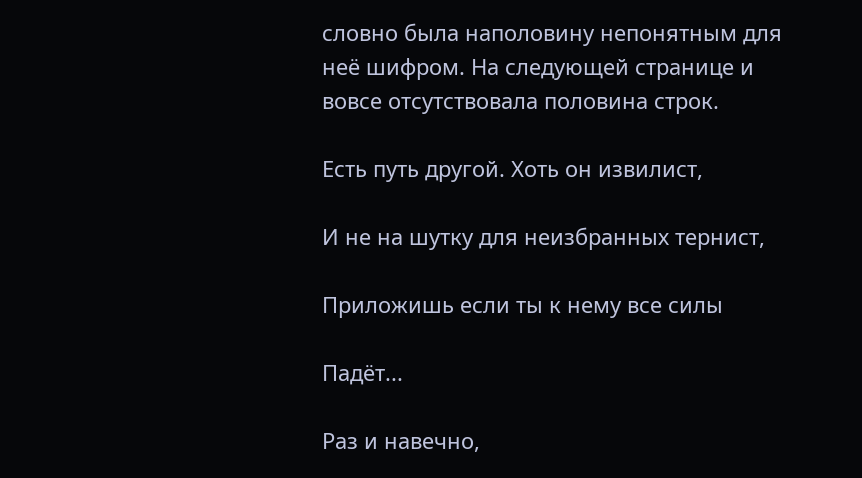словно была наполовину непонятным для неё шифром. На следующей странице и вовсе отсутствовала половина строк.

Есть путь другой. Хоть он извилист,

И не на шутку для неизбранных тернист,

Приложишь если ты к нему все силы

Падёт...

Раз и навечно,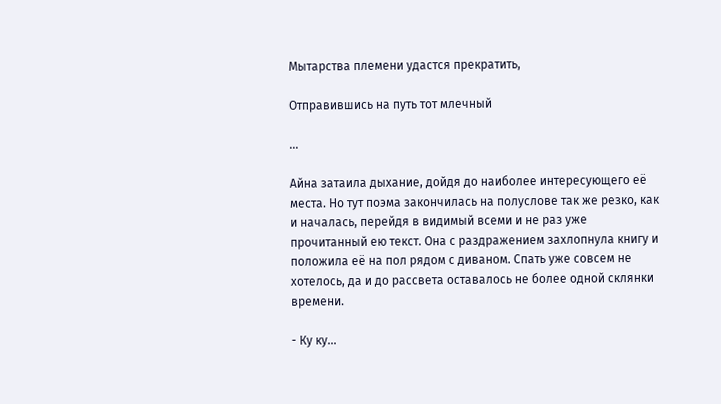Мытарства племени удастся прекратить,

Отправившись на путь тот млечный

...

Айна затаила дыхание, дойдя до наиболее интересующего её места. Но тут поэма закончилась на полуслове так же резко, как и началась, перейдя в видимый всеми и не раз уже прочитанный ею текст. Она с раздражением захлопнула книгу и положила её на пол рядом с диваном. Спать уже совсем не хотелось, да и до рассвета оставалось не более одной склянки времени.

- Ку ку...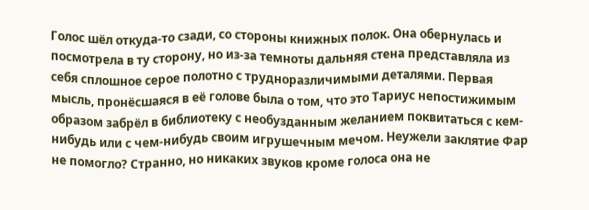Голос шёл откуда-то сзади, со стороны книжных полок. Она обернулась и посмотрела в ту сторону, но из-за темноты дальняя стена представляла из себя сплошное серое полотно с трудноразличимыми деталями. Первая мысль, пронёсшаяся в её голове была о том, что это Тариус непостижимым образом забрёл в библиотеку с необузданным желанием поквитаться с кем-нибудь или с чем-нибудь своим игрушечным мечом. Неужели заклятие Фар не помогло? Странно, но никаких звуков кроме голоса она не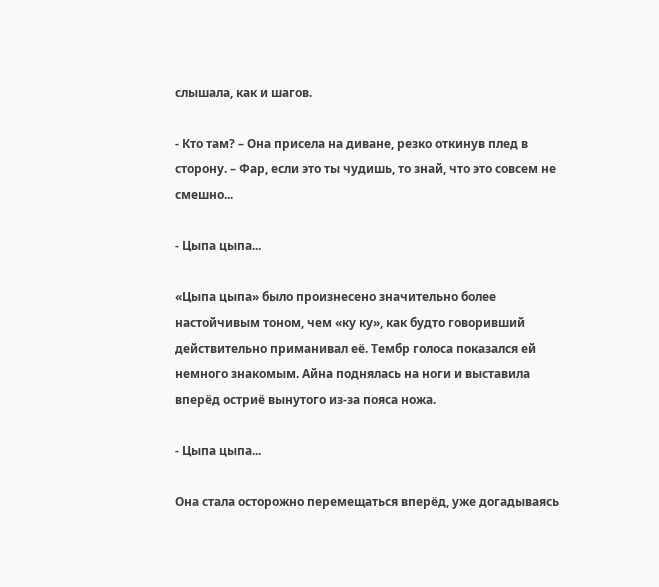слышала, как и шагов.

- Кто там? – Она присела на диване, резко откинув плед в сторону. – Фар, если это ты чудишь, то знай, что это совсем не смешно...

- Цыпа цыпа...

«Цыпа цыпа» было произнесено значительно более настойчивым тоном, чем «ку ку», как будто говоривший действительно приманивал её. Тембр голоса показался ей немного знакомым. Айна поднялась на ноги и выставила вперёд остриё вынутого из-за пояса ножа.

- Цыпа цыпа...

Она стала осторожно перемещаться вперёд, уже догадываясь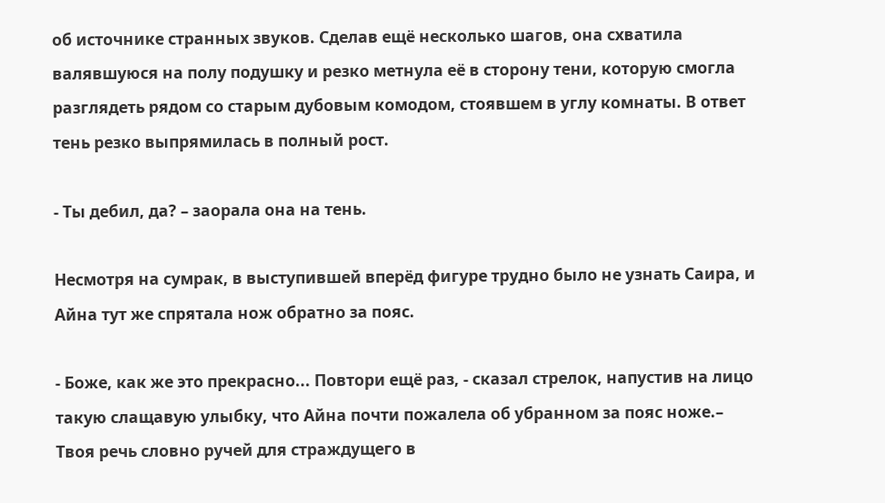об источнике странных звуков. Сделав ещё несколько шагов, она схватила валявшуюся на полу подушку и резко метнула её в сторону тени, которую смогла разглядеть рядом со старым дубовым комодом, стоявшем в углу комнаты. В ответ тень резко выпрямилась в полный рост.

- Ты дебил, да? – заорала она на тень.

Несмотря на сумрак, в выступившей вперёд фигуре трудно было не узнать Саира, и Айна тут же спрятала нож обратно за пояс.

- Боже, как же это прекрасно... Повтори ещё раз, - сказал стрелок, напустив на лицо такую слащавую улыбку, что Айна почти пожалела об убранном за пояс ноже.– Твоя речь словно ручей для страждущего в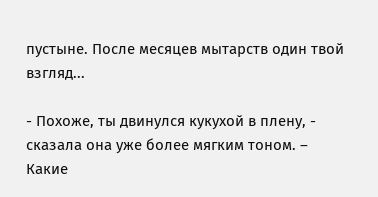пустыне. После месяцев мытарств один твой взгляд...

- Похоже, ты двинулся кукухой в плену, - сказала она уже более мягким тоном. – Какие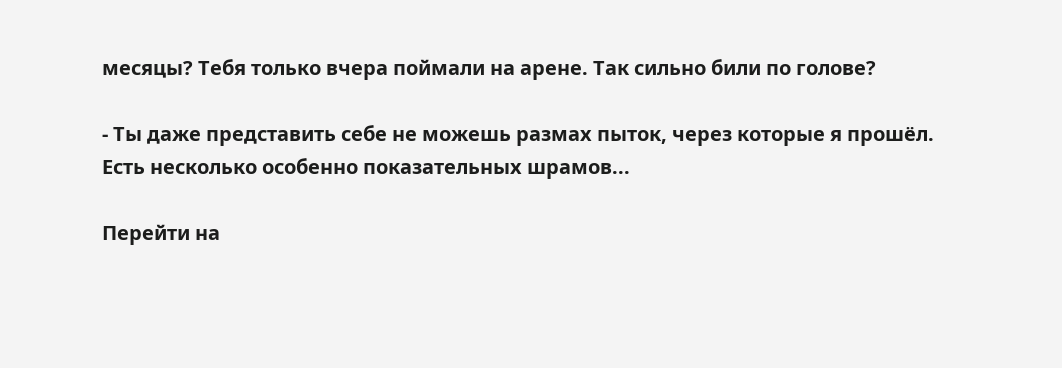месяцы? Тебя только вчера поймали на арене. Так сильно били по голове?

- Ты даже представить себе не можешь размах пыток, через которые я прошёл. Есть несколько особенно показательных шрамов...

Перейти на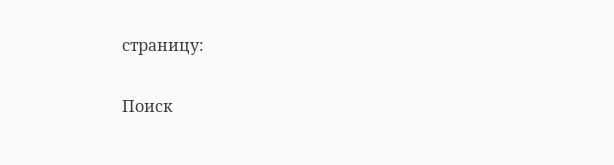страницу:

Поиск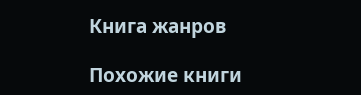Книга жанров

Похожие книги